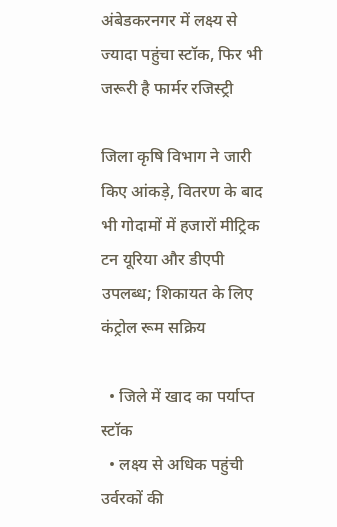अंबेडकरनगर में लक्ष्य से ज्यादा पहुंचा स्टॉक, फिर भी जरूरी है फार्मर रजिस्ट्री

जिला कृषि विभाग ने जारी किए आंकड़े, वितरण के बाद भी गोदामों में हजारों मीट्रिक टन यूरिया और डीएपी उपलब्ध; शिकायत के लिए कंट्रोल रूम सक्रिय

  • जिले में खाद का पर्याप्त स्टॉक
  • लक्ष्य से अधिक पहुंची उर्वरकों की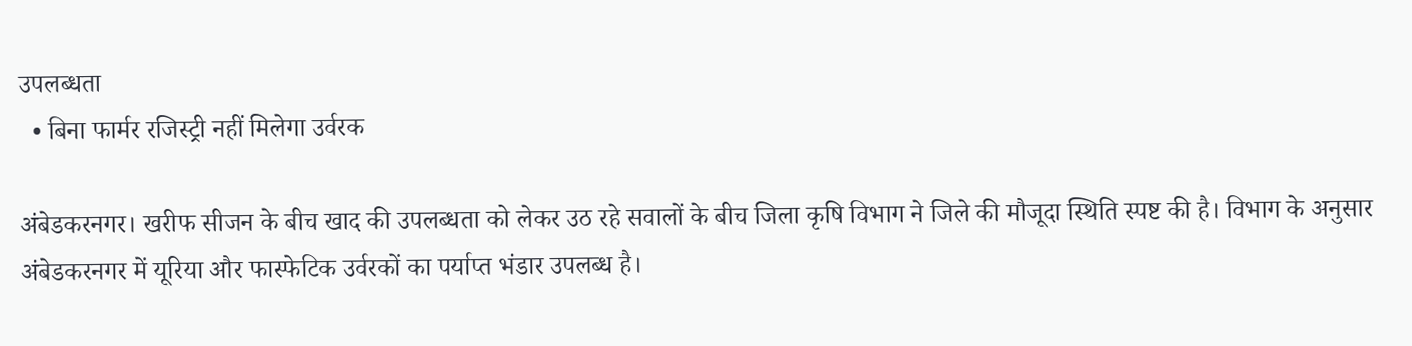उपलब्धता
  • बिना फार्मर रजिस्ट्री नहीं मिलेगा उर्वरक

अंबेडकरनगर। खरीफ सीजन के बीच खाद की उपलब्धता को लेकर उठ रहे सवालों के बीच जिला कृषि विभाग ने जिले की मौजूदा स्थिति स्पष्ट की है। विभाग के अनुसार अंबेडकरनगर में यूरिया और फास्फेटिक उर्वरकों का पर्याप्त भंडार उपलब्ध है।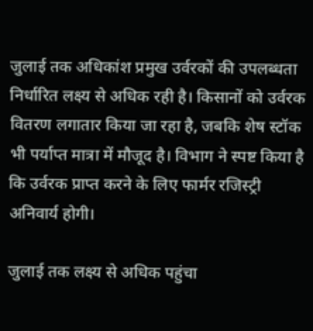जुलाई तक अधिकांश प्रमुख उर्वरकों की उपलब्धता निर्धारित लक्ष्य से अधिक रही है। किसानों को उर्वरक वितरण लगातार किया जा रहा है, जबकि शेष स्टॉक भी पर्याप्त मात्रा में मौजूद है। विभाग ने स्पष्ट किया है कि उर्वरक प्राप्त करने के लिए फार्मर रजिस्ट्री अनिवार्य होगी।

जुलाई तक लक्ष्य से अधिक पहुंचा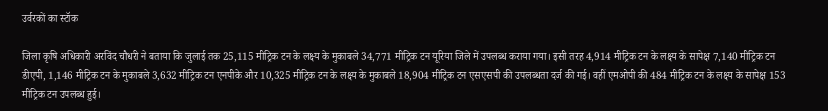उर्वरकों का स्टॉक

जिला कृषि अधिकारी अरविंद चौधरी ने बताया कि जुलाई तक 25,115 मीट्रिक टन के लक्ष्य के मुकाबले 34,771 मीट्रिक टन यूरिया जिले में उपलब्ध कराया गया। इसी तरह 4,914 मीट्रिक टन के लक्ष्य के सापेक्ष 7,140 मीट्रिक टन डीएपी, 1,146 मीट्रिक टन के मुकाबले 3,632 मीट्रिक टन एनपीके और 10,325 मीट्रिक टन के लक्ष्य के मुकाबले 18,904 मीट्रिक टन एसएसपी की उपलब्धता दर्ज की गई। वहीं एमओपी की 484 मीट्रिक टन के लक्ष्य के सापेक्ष 153 मीट्रिक टन उपलब्ध हुई।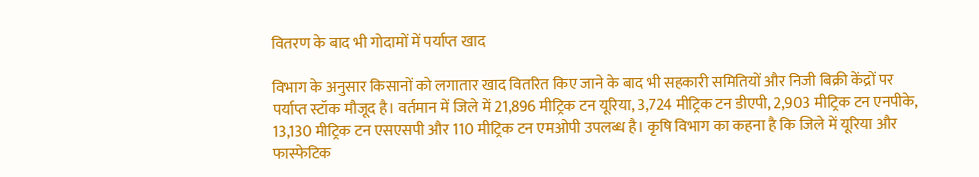वितरण के बाद भी गोदामों में पर्याप्त खाद

विभाग के अनुसार किसानों को लगातार खाद वितरित किए जाने के बाद भी सहकारी समितियों और निजी बिक्री केंद्रों पर पर्याप्त स्टॉक मौजूद है। वर्तमान में जिले में 21,896 मीट्रिक टन यूरिया, 3,724 मीट्रिक टन डीएपी, 2,903 मीट्रिक टन एनपीके, 13,130 मीट्रिक टन एसएसपी और 110 मीट्रिक टन एमओपी उपलब्ध है। कृषि विभाग का कहना है कि जिले में यूरिया और फास्फेटिक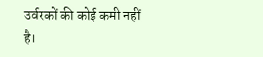उर्वरकों की कोई कमी नहीं है।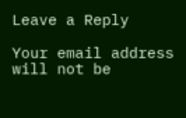Leave a Reply

Your email address will not be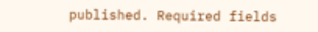published. Required fields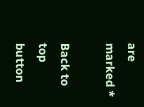are marked *

Back to top button